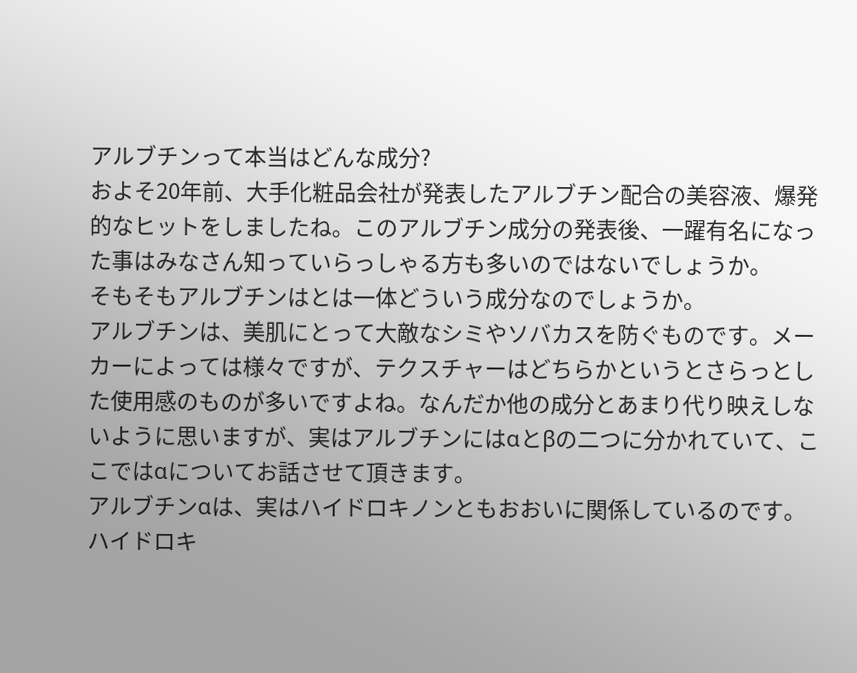アルブチンって本当はどんな成分?
およそ20年前、大手化粧品会社が発表したアルブチン配合の美容液、爆発的なヒットをしましたね。このアルブチン成分の発表後、一躍有名になった事はみなさん知っていらっしゃる方も多いのではないでしょうか。
そもそもアルブチンはとは一体どういう成分なのでしょうか。
アルブチンは、美肌にとって大敵なシミやソバカスを防ぐものです。メーカーによっては様々ですが、テクスチャーはどちらかというとさらっとした使用感のものが多いですよね。なんだか他の成分とあまり代り映えしないように思いますが、実はアルブチンにはαとβの二つに分かれていて、ここではαについてお話させて頂きます。
アルブチンαは、実はハイドロキノンともおおいに関係しているのです。ハイドロキ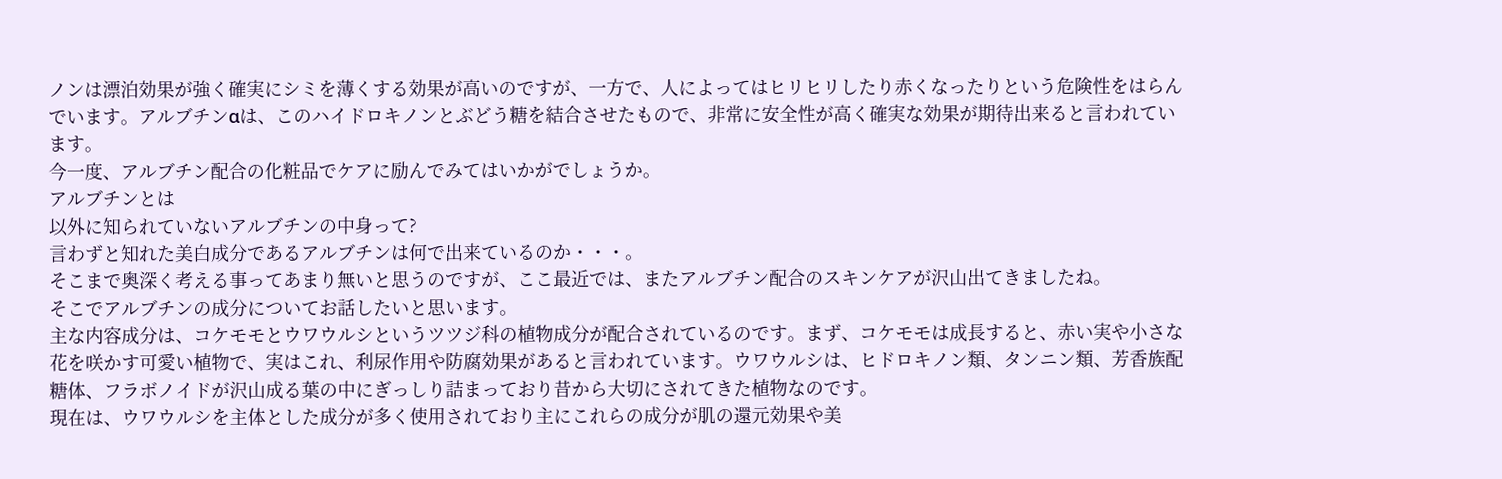ノンは漂泊効果が強く確実にシミを薄くする効果が高いのですが、一方で、人によってはヒリヒリしたり赤くなったりという危険性をはらんでいます。アルブチンαは、このハイドロキノンとぶどう糖を結合させたもので、非常に安全性が高く確実な効果が期待出来ると言われています。
今一度、アルブチン配合の化粧品でケアに励んでみてはいかがでしょうか。
アルブチンとは
以外に知られていないアルブチンの中身って?
言わずと知れた美白成分であるアルブチンは何で出来ているのか・・・。
そこまで奥深く考える事ってあまり無いと思うのですが、ここ最近では、またアルブチン配合のスキンケアが沢山出てきましたね。
そこでアルブチンの成分についてお話したいと思います。
主な内容成分は、コケモモとウワウルシというツツジ科の植物成分が配合されているのです。まず、コケモモは成長すると、赤い実や小さな花を咲かす可愛い植物で、実はこれ、利尿作用や防腐効果があると言われています。ウワウルシは、ヒドロキノン類、タンニン類、芳香族配糖体、フラボノイドが沢山成る葉の中にぎっしり詰まっており昔から大切にされてきた植物なのです。
現在は、ウワウルシを主体とした成分が多く使用されており主にこれらの成分が肌の還元効果や美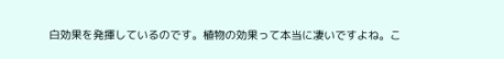白効果を発揮しているのです。植物の効果って本当に凄いですよね。こ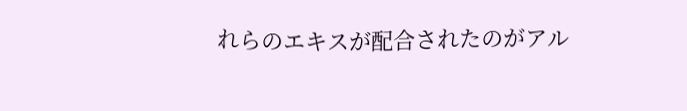れらのエキスが配合されたのがアル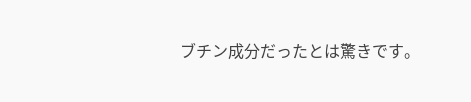ブチン成分だったとは驚きです。